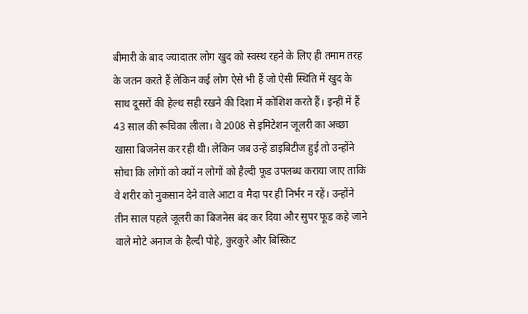बीमारी के बाद ज्यादातर लोग खुद को स्वस्थ रहने के लिए ही तमाम तरह के जतन करते हैं लेकिन कई लोग ऐसे भी हैं जो ऐसी स्थिति में खुद के साथ दूसरों की हेल्थ सही रखने की दिशा में कोशिश करते हैं। इन्हीं में हैं 43 साल की रूचिका लीला। वे 2008 से इमिटेशन जूलरी का अच्छा खासा बिजनेस कर रही थी। लेकिन जब उन्हें डाइबिटीज हुई तो उन्होंने सोचा कि लोगों को क्यों न लोगों को हैल्दी फूड उपलब्ध कराया जाए ताकि वे शरीर को नुकसान देने वाले आटा व मैदा पर ही निर्भर न रहें। उन्होंने तीन साल पहले जूलरी का बिजनेस बंद कर दिया और सुपर फूड कहे जाने वाले मोटे अनाज के हैल्दी पोहे, कुरकुरे और बिस्किट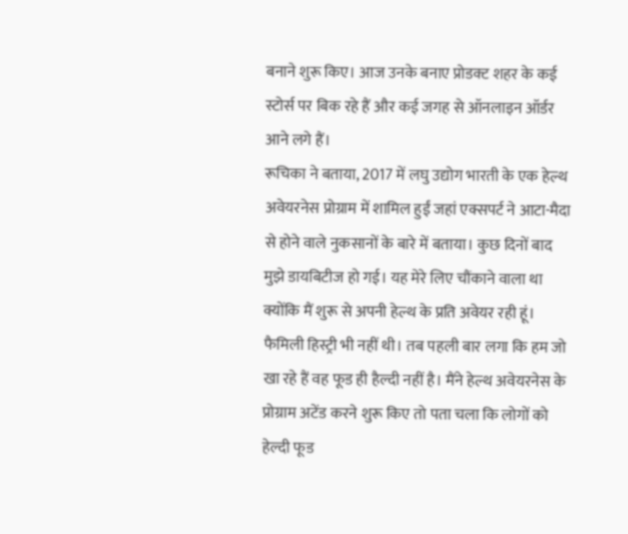बनाने शुरू किए। आज उनके बनाए प्रोडक्ट शहर के कई स्टोर्स पर बिक रहे हैं और कई जगह से ऑनलाइन ऑर्डर आने लगे हैं।
रूचिका ने बताया, 2017 में लघु उद्योग भारती के एक हेल्थ अवेयरनेस प्रोग्राम में शामिल हुईं जहां एक्सपर्ट ने आटा-मैदा से होने वाले नुकसानों के बारे में बताया। कुछ दिनों बाद मुझे डायबिटीज हो गई। यह मेरे लिए चौंकाने वाला था क्योंकि मैं शुरू से अपनी हेल्थ के प्रति अवेयर रही हूं। फैमिली हिस्ट्री भी नहीं थी। तब पहली बार लगा कि हम जो खा रहे हैं वह फूड ही हैल्दी नहीं है। मैंने हेल्थ अवेयरनेस के प्रोग्राम अटेंड करने शुरू किए तो पता चला कि लोगों को हेल्दी फूड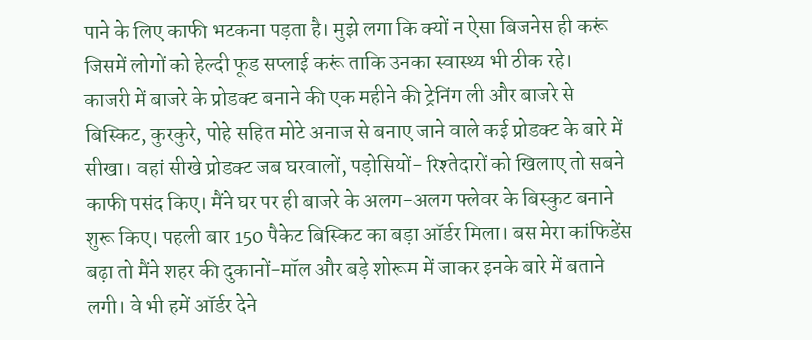पाने के लिए काफी भटकना पड़ता है। मुझे लगा कि क्यों न ऐसा बिजनेस ही करूं जिसमें लोगों को हेल्दी फूड सप्लाई करूं ताकि उनका स्वास्थ्य भी ठीक रहे।
काजरी में बाजरे के प्रोडक्ट बनाने की एक महीने की ट्रेनिंग ली और बाजरे से बिस्किट, कुरकुरे, पोहे सहित मोटे अनाज से बनाए जाने वाले कई प्रोडक्ट के बारे में सीखा। वहां सीखे प्रोडक्ट जब घरवालों, पड़ोसियों- रिश्तेदारों को खिलाए तो सबने काफी पसंद किए। मैंने घर पर ही बाजरे के अलग-अलग फ्लेवर के बिस्कुट बनाने शुरू किए। पहली बार 150 पैकेट बिस्किट का बड़ा ऑर्डर मिला। बस मेरा कांफिडेंस बढ़ा तो मैंने शहर की दुकानों-मॉल और बड़े शोरूम में जाकर इनके बारे में बताने लगी। वे भी हमें ऑर्डर देने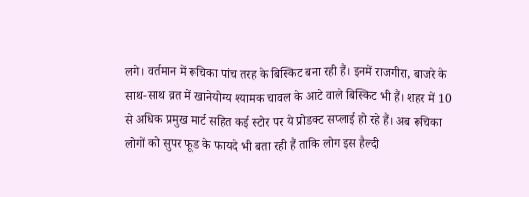लगे। वर्तमान में रूचिका पांच तरह के बिस्किट बना रही हैं। इनमें राजगीरा, बाजरे के साथ-साथ व्रत में खानेयोग्य श्यामक चावल के आटे वाले बिस्किट भी हैं। शहर में 10 से अधिक प्रमुख मार्ट सहित कई स्टोर पर ये प्रोडक्ट सप्लाई हो रहे हैं। अब रूचिका लोगों को सुपर फूड के फायदे भी बता रही हैं ताकि लोग इस हैल्दी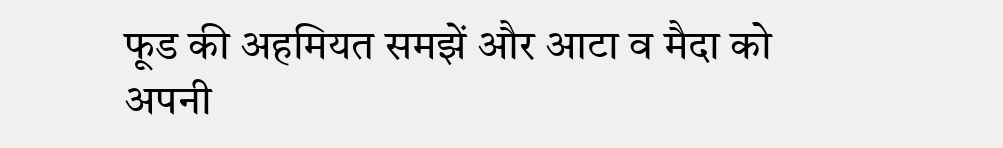फूड की अहमियत समझें और आटा व मैदा को अपनी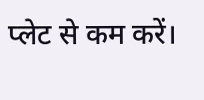प्लेट से कम करें।